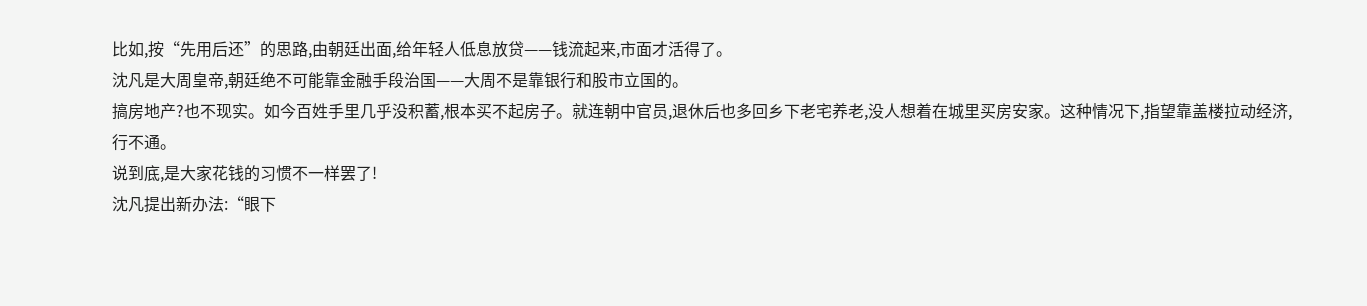比如,按“先用后还”的思路,由朝廷出面,给年轻人低息放贷——钱流起来,市面才活得了。
沈凡是大周皇帝,朝廷绝不可能靠金融手段治国——大周不是靠银行和股市立国的。
搞房地产?也不现实。如今百姓手里几乎没积蓄,根本买不起房子。就连朝中官员,退休后也多回乡下老宅养老,没人想着在城里买房安家。这种情况下,指望靠盖楼拉动经济,行不通。
说到底,是大家花钱的习惯不一样罢了!
沈凡提出新办法:“眼下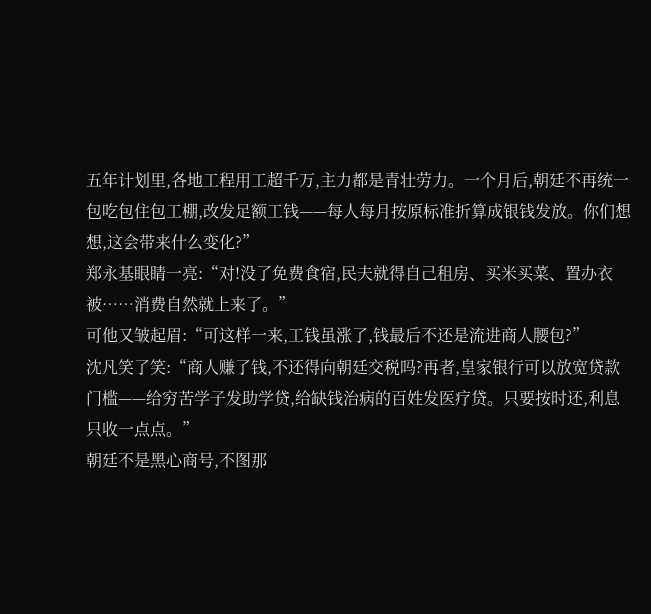五年计划里,各地工程用工超千万,主力都是青壮劳力。一个月后,朝廷不再统一包吃包住包工棚,改发足额工钱——每人每月按原标准折算成银钱发放。你们想想,这会带来什么变化?”
郑永基眼睛一亮:“对!没了免费食宿,民夫就得自己租房、买米买菜、置办衣被……消费自然就上来了。”
可他又皱起眉:“可这样一来,工钱虽涨了,钱最后不还是流进商人腰包?”
沈凡笑了笑:“商人赚了钱,不还得向朝廷交税吗?再者,皇家银行可以放宽贷款门槛——给穷苦学子发助学贷,给缺钱治病的百姓发医疗贷。只要按时还,利息只收一点点。”
朝廷不是黑心商号,不图那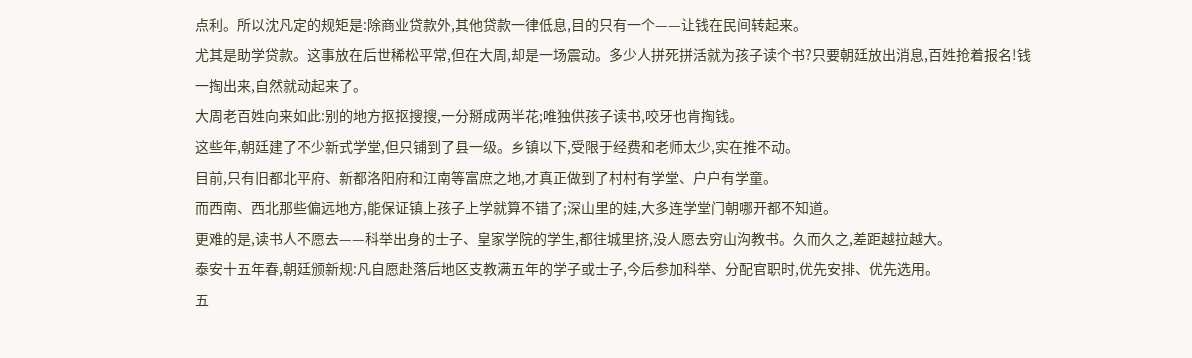点利。所以沈凡定的规矩是:除商业贷款外,其他贷款一律低息,目的只有一个——让钱在民间转起来。
尤其是助学贷款。这事放在后世稀松平常,但在大周,却是一场震动。多少人拼死拼活就为孩子读个书?只要朝廷放出消息,百姓抢着报名!钱一掏出来,自然就动起来了。
大周老百姓向来如此:别的地方抠抠搜搜,一分掰成两半花;唯独供孩子读书,咬牙也肯掏钱。
这些年,朝廷建了不少新式学堂,但只铺到了县一级。乡镇以下,受限于经费和老师太少,实在推不动。
目前,只有旧都北平府、新都洛阳府和江南等富庶之地,才真正做到了村村有学堂、户户有学童。
而西南、西北那些偏远地方,能保证镇上孩子上学就算不错了;深山里的娃,大多连学堂门朝哪开都不知道。
更难的是,读书人不愿去——科举出身的士子、皇家学院的学生,都往城里挤,没人愿去穷山沟教书。久而久之,差距越拉越大。
泰安十五年春,朝廷颁新规:凡自愿赴落后地区支教满五年的学子或士子,今后参加科举、分配官职时,优先安排、优先选用。
五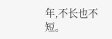年,不长也不短。